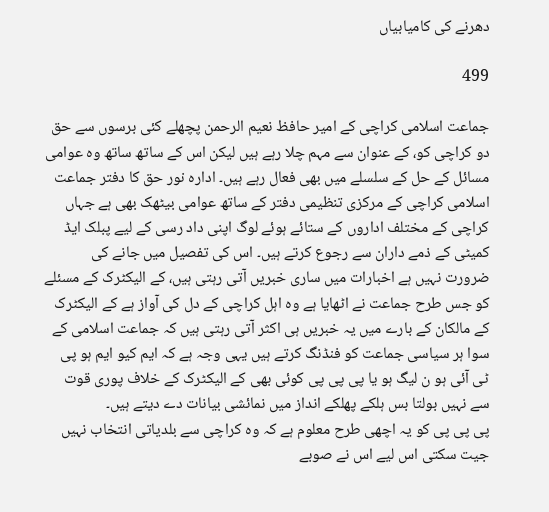دھرنے کی کامیابیاں

499

جماعت اسلامی کراچی کے امیر حافظ نعیم الرحمن پچھلے کئی برسوں سے حق دو کراچی کو، کے عنوان سے مہم چلا رہے ہیں لیکن اس کے ساتھ ساتھ وہ عوامی مسائل کے حل کے سلسلے میں بھی فعال رہے ہیں۔ ادارہ نور حق کا دفتر جماعت اسلامی کراچی کے مرکزی تنظیمی دفتر کے ساتھ عوامی بیٹھک بھی ہے جہاں کراچی کے مختلف اداروں کے ستائے ہوئے لوگ اپنی داد رسی کے لیے پبلک ایڈ کمیٹی کے ذمے داران سے رجوع کرتے ہیں۔ اس کی تفصیل میں جانے کی ضرورت نہیں ہے اخبارات میں ساری خبریں آتی رہتی ہیں، کے الیکٹرک کے مسئلے کو جس طرح جماعت نے اٹھایا ہے وہ اہل کراچی کے دل کی آواز ہے کے الیکٹرک کے مالکان کے بارے میں یہ خبریں ہی اکثر آتی رہتی ہیں کہ جماعت اسلامی کے سوا ہر سیاسی جماعت کو فنڈنگ کرتے ہیں یہی وجہ ہے کہ ایم کیو ایم ہو پی ٹی آئی ہو ن لیگ ہو یا پی پی پی کوئی بھی کے الیکٹرک کے خلاف پوری قوت سے نہیں بولتا بس ہلکے پھلکے انداز میں نمائشی بیانات دے دیتے ہیں۔
پی پی پی کو یہ اچھی طرح معلوم ہے کہ وہ کراچی سے بلدیاتی انتخاب نہیں جیت سکتی اس لیے اس نے صوبے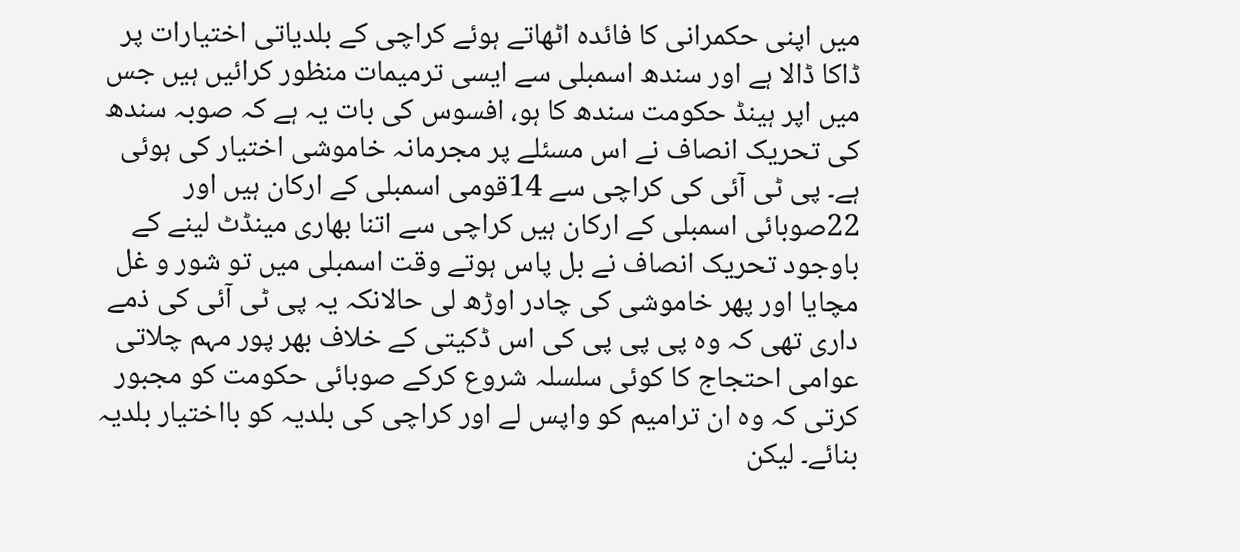میں اپنی حکمرانی کا فائدہ اٹھاتے ہوئے کراچی کے بلدیاتی اختیارات پر ڈاکا ڈالا ہے اور سندھ اسمبلی سے ایسی ترمیمات منظور کرائیں ہیں جس میں اپر ہینڈ حکومت سندھ کا ہو، افسوس کی بات یہ ہے کہ صوبہ سندھ کی تحریک انصاف نے اس مسئلے پر مجرمانہ خاموشی اختیار کی ہوئی ہے۔ پی ٹی آئی کی کراچی سے 14قومی اسمبلی کے ارکان ہیں اور 22صوبائی اسمبلی کے ارکان ہیں کراچی سے اتنا بھاری مینڈٹ لینے کے باوجود تحریک انصاف نے بل پاس ہوتے وقت اسمبلی میں تو شور و غل مچایا اور پھر خاموشی کی چادر اوڑھ لی حالانکہ یہ پی ٹی آئی کی ذمے داری تھی کہ وہ پی پی پی کی اس ڈکیتی کے خلاف بھر پور مہم چلاتی عوامی احتجاج کا کوئی سلسلہ شروع کرکے صوبائی حکومت کو مجبور کرتی کہ وہ ان ترامیم کو واپس لے اور کراچی کی بلدیہ کو بااختیار بلدیہ بنائے۔ لیکن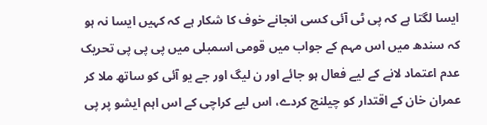ایسا لگتا ہے کہ پی ٹی آئی کسی انجانے خوف کا شکار ہے کہ کہیں ایسا نہ ہو کہ سندھ میں اس مہم کے جواب میں قومی اسمبلی میں پی پی پی تحریک عدم اعتماد لانے کے لیے فعال ہو جائے اور ن لیگ اور جے یو آئی کو ساتھ ملا کر عمران خان کے اقتدار کو چیلنج کردے، اس لیے کراچی کے اس اہم ایشو پر پی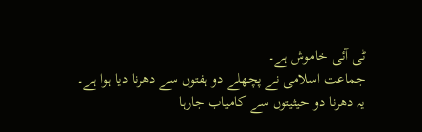ٹی آئی خاموش ہے۔
جماعت اسلامی نے پچھلے دو ہفتوں سے دھرنا دیا ہوا ہے۔ یہ دھرنا دو حیثیتوں سے کامیاب جارہا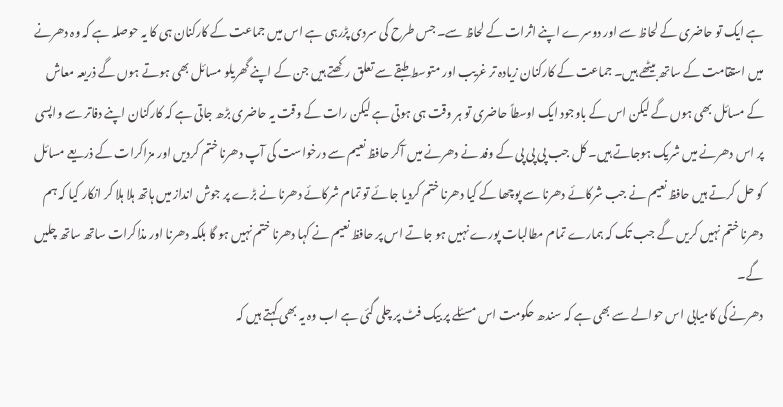ہے ایک تو حاضری کے لحاظ سے اور دوسرے اپنے اثرات کے لحاظ سے۔ جس طرح کی سردی پڑرہی ہے اس میں جماعت کے کارکنان ہی کا یہ حوصلہ ہے کہ وہ دھرنے میں استقامت کے ساتھ بیٹھے ہیں۔ جماعت کے کارکنان زیادہ تر غریب اور متوسط طبقے سے تعلق رکھتے ہیں جن کے اپنے گھریلو مسائل بھی ہوتے ہوں گے ذریعہ معاش کے مسائل بھی ہوں گے لیکن اس کے باوجود ایک اوسطاً حاضری تو ہر وقت ہی ہوتی ہے لیکن رات کے وقت یہ حاضری بڑھ جاتی ہے کہ کارکنان اپنے دفاتر سے واپسی پر اس دھرنے میں شریک ہوجاتے ہیں۔ کل جب پی پی پی کے وفد نے دھرنے میں آکر حافظ نعیم سے درخواست کی آپ دھرنا ختم کردیں اور مزاکرات کے ذریعے مسائل کو حل کرتے ہیں حافظ نعیم نے جب شرکائے دھرنا سے پوچھا کے کیا دھرنا ختم کردیا جائے تو تمام شرکائے دھرنا نے بڑے پر جوش انداز میں ہاتھ ہلا ہلا کر انکار کیا کہ ہم دھرنا ختم نہیں کریں گے جب تک کہ ہمارے تمام مطالبات پورے نہیں ہو جاتے اس پر حافظ نعیم نے کہا دھرنا ختم نہیں ہو گا بلکہ دھرنا اور مذاکرات ساتھ ساتھ چلیں گے۔
دھرنے کی کامیابی اس حوالے سے بھی ہے کہ سندھ حکومت اس مسئلے پر بیک فٹ پر چلی گئی ہے اب وہ یہ بھی کہتے ہیں کہ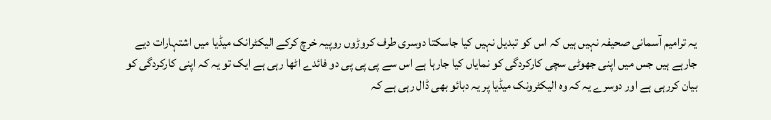یہ ترامیم آسمانی صحیفہ نہیں ہیں کہ اس کو تبدیل نہیں کیا جاسکتا دوسری طرف کروڑوں روپیہ خرچ کرکے الیکٹرانک میڈیا میں اشتہارات دیے جارہے ہیں جس میں اپنی جھوٹی سچی کارکردگی کو نمایاں کیا جارہا ہے اس سے پی پی پی دو فائدے اٹھا رہی ہے ایک تو یہ کہ اپنی کارکردگی کو بیان کررہی ہے اور دوسرے یہ کہ وہ الیکٹرونک میڈیا پر یہ دبائو بھی ڈال رہی ہے کہ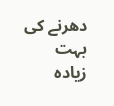دھرنے کی بہت زیادہ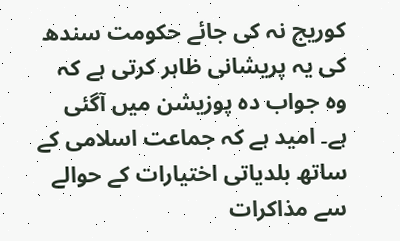کوریج نہ کی جائے حکومت سندھ کی یہ پریشانی ظاہر کرتی ہے کہ وہ جواب دہ پوزیشن میں آگئی ہے۔ امید ہے کہ جماعت اسلامی کے ساتھ بلدیاتی اختیارات کے حوالے سے مذاکرات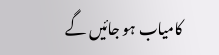کامیاب ہو جائیں گے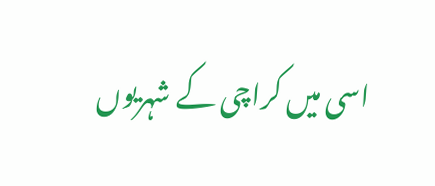اسی میں کراچی کے شہریوں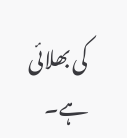کی بھلائی ہے۔